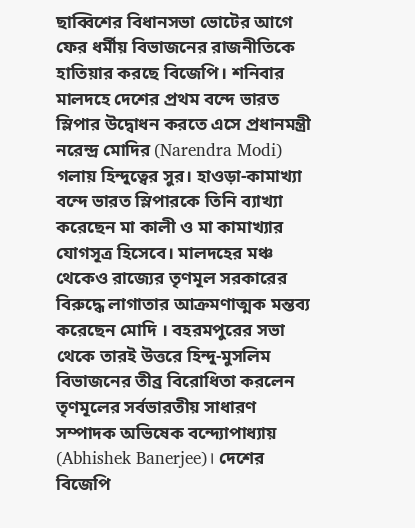ছাব্বিশের বিধানসভা ভোটের আগে ফের ধর্মীয় বিভাজনের রাজনীতিকে হাতিয়ার করছে বিজেপি। শনিবার মালদহে দেশের প্রথম বন্দে ভারত স্লিপার উদ্বোধন করতে এসে প্রধানমন্ত্রী নরেন্দ্র মোদির (Narendra Modi) গলায় হিন্দুত্বের সুর। হাওড়া-কামাখ্যা বন্দে ভারত স্লিপারকে তিনি ব্যাখ্যা করেছেন মা কালী ও মা কামাখ্যার যোগসূত্র হিসেবে। মালদহের মঞ্চ থেকেও রাজ্যের তৃণমূল সরকারের বিরুদ্ধে লাগাতার আক্রমণাত্মক মন্তব্য করেছেন মোদি । বহরমপুরের সভা থেকে তারই উত্তরে হিন্দু-মুসলিম বিভাজনের তীব্র বিরোধিতা করলেন তৃণমূলের সর্বভারতীয় সাধারণ সম্পাদক অভিষেক বন্দ্যোপাধ্যায় (Abhishek Banerjee)। দেশের বিজেপি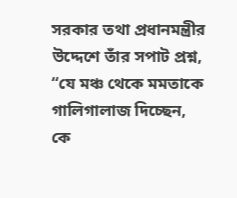সরকার তথা প্রধানমন্ত্রীর উদ্দেশে তাঁর সপাট প্রশ্ন, “যে মঞ্চ থেকে মমতাকে গালিগালাজ দিচ্ছেন, কে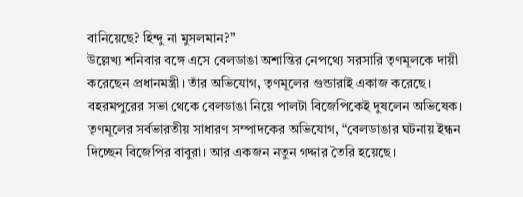বানিয়েছে? হিন্দু না মুসলমান?”
উল্লেখ্য শনিবার বঙ্গে এসে বেলডাঙা অশান্তির নেপথ্যে সরসারি তৃণমূলকে দায়ী করেছেন প্রধানমন্ত্রী। তাঁর অভিযোগ, তৃণমূলের গুন্ডারাই একাজ করেছে। বহরমপুরের সভা থেকে বেলডাঙা নিয়ে পালটা বিজেপিকেই দুষলেন অভিষেক। তৃণমূলের সর্বভারতীয় সাধারণ সম্পাদকের অভিযোগ, “বেলডাঙার ঘটনায় ইন্ধন দিচ্ছেন বিজেপির বাবুরা। আর একজন নতুন গদ্দার তৈরি হয়েছে।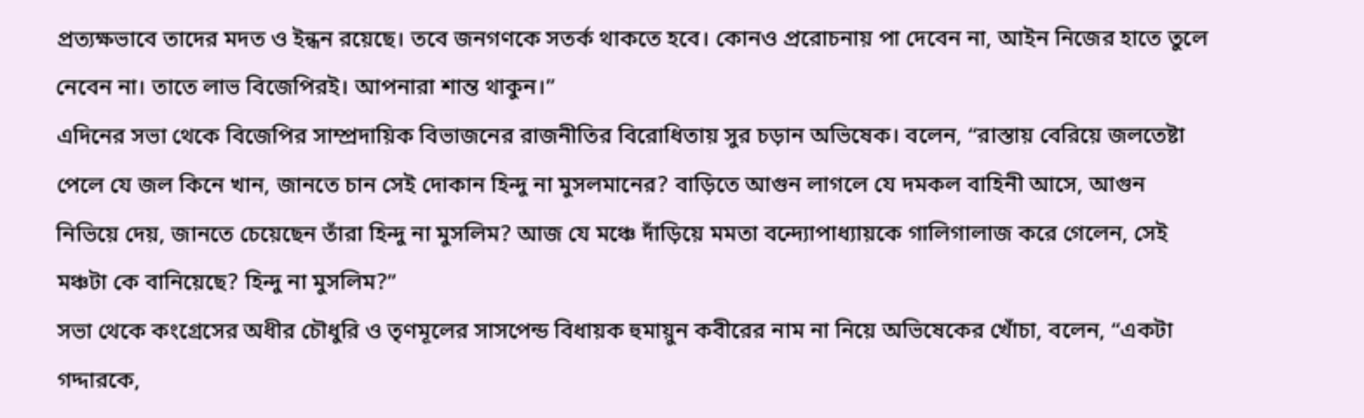প্রত্যক্ষভাবে তাদের মদত ও ইন্ধন রয়েছে। তবে জনগণকে সতর্ক থাকতে হবে। কোনও প্ররোচনায় পা দেবেন না, আইন নিজের হাতে তুলে নেবেন না। তাতে লাভ বিজেপিরই। আপনারা শান্ত থাকুন।”
এদিনের সভা থেকে বিজেপির সাম্প্রদায়িক বিভাজনের রাজনীতির বিরোধিতায় সুর চড়ান অভিষেক। বলেন, “রাস্তায় বেরিয়ে জলতেষ্টা পেলে যে জল কিনে খান, জানতে চান সেই দোকান হিন্দু না মুসলমানের? বাড়িতে আগুন লাগলে যে দমকল বাহিনী আসে, আগুন নিভিয়ে দেয়, জানতে চেয়েছেন তাঁরা হিন্দু না মুসলিম? আজ যে মঞ্চে দাঁড়িয়ে মমতা বন্দ্যোপাধ্যায়কে গালিগালাজ করে গেলেন, সেই মঞ্চটা কে বানিয়েছে? হিন্দু না মুসলিম?”
সভা থেকে কংগ্রেসের অধীর চৌধুরি ও তৃণমূলের সাসপেন্ড বিধায়ক হুমায়ুন কবীরের নাম না নিয়ে অভিষেকের খোঁচা, বলেন, “একটা গদ্দারকে,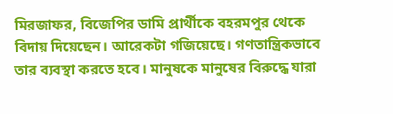মিরজাফর, বিজেপির ডামি প্রার্থীকে বহরমপুর থেকে বিদায় দিয়েছেন। আরেকটা গজিয়েছে। গণতান্ত্রিকভাবে তার ব্যবস্থা করতে হবে। মানুষকে মানুষের বিরুদ্ধে যারা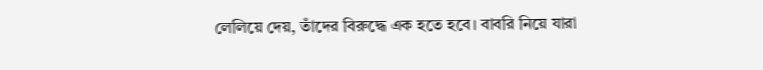লেলিয়ে দেয়, তাঁদের বিরুদ্ধে এক হতে হবে। বাবরি নিয়ে যারা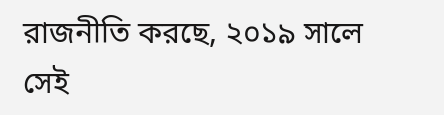রাজনীতি করছে, ২০১৯ সালে সেই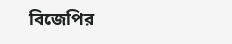বিজেপির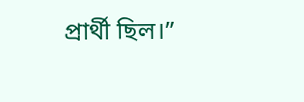প্রার্থী ছিল।”